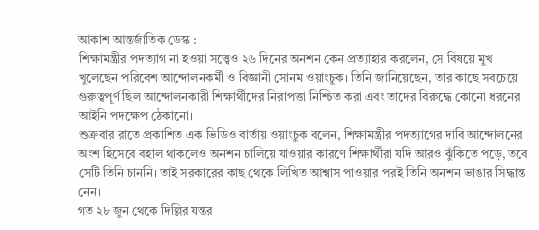আকাশ আন্তর্জাতিক ডেস্ক :
শিক্ষামন্ত্রীর পদত্যাগ না হওয়া সত্ত্বেও ২৬ দিনের অনশন কেন প্রত্যাহার করলেন, সে বিষয়ে মুখ খুলেছেন পরিবেশ আন্দোলনকর্মী ও বিজ্ঞানী সোনম ওয়াংচুক। তিনি জানিয়েছেন, তার কাছে সবচেয়ে গুরুত্বপূর্ণ ছিল আন্দোলনকারী শিক্ষার্থীদের নিরাপত্তা নিশ্চিত করা এবং তাদের বিরুদ্ধে কোনো ধরনের আইনি পদক্ষেপ ঠেকানো।
শুক্রবার রাতে প্রকাশিত এক ভিডিও বার্তায় ওয়াংচুক বলেন, শিক্ষামন্ত্রীর পদত্যাগের দাবি আন্দোলনের অংশ হিসেবে বহাল থাকলেও অনশন চালিয়ে যাওয়ার কারণে শিক্ষার্থীরা যদি আরও ঝুঁকিতে পড়ে, তবে সেটি তিনি চাননি। তাই সরকারের কাছ থেকে লিখিত আশ্বাস পাওয়ার পরই তিনি অনশন ভাঙার সিদ্ধান্ত নেন।
গত ২৮ জুন থেকে দিল্লির যন্তর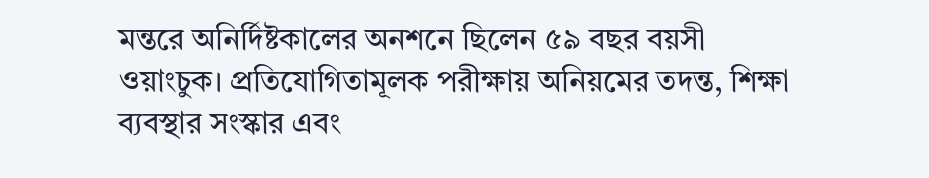মন্তরে অনির্দিষ্টকালের অনশনে ছিলেন ৫৯ বছর বয়সী ওয়াংচুক। প্রতিযোগিতামূলক পরীক্ষায় অনিয়মের তদন্ত, শিক্ষা ব্যবস্থার সংস্কার এবং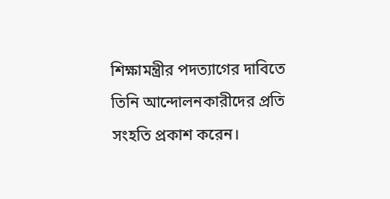শিক্ষামন্ত্রীর পদত্যাগের দাবিতে তিনি আন্দোলনকারীদের প্রতি সংহতি প্রকাশ করেন।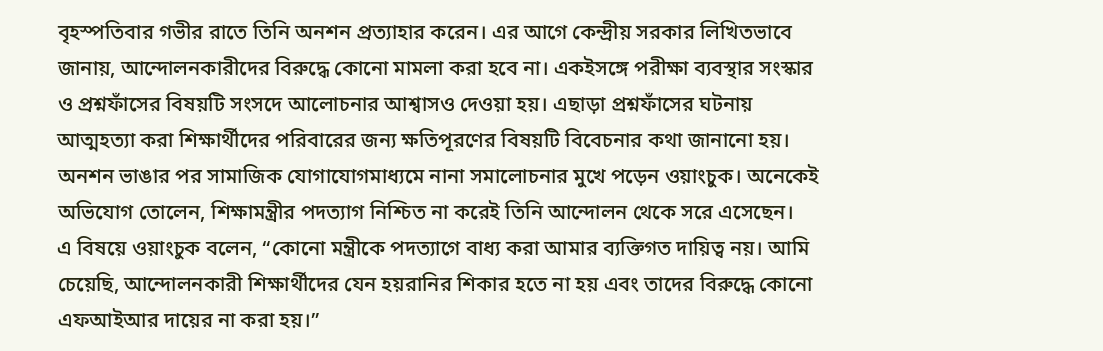বৃহস্পতিবার গভীর রাতে তিনি অনশন প্রত্যাহার করেন। এর আগে কেন্দ্রীয় সরকার লিখিতভাবে জানায়, আন্দোলনকারীদের বিরুদ্ধে কোনো মামলা করা হবে না। একইসঙ্গে পরীক্ষা ব্যবস্থার সংস্কার ও প্রশ্নফাঁসের বিষয়টি সংসদে আলোচনার আশ্বাসও দেওয়া হয়। এছাড়া প্রশ্নফাঁসের ঘটনায় আত্মহত্যা করা শিক্ষার্থীদের পরিবারের জন্য ক্ষতিপূরণের বিষয়টি বিবেচনার কথা জানানো হয়।
অনশন ভাঙার পর সামাজিক যোগাযোগমাধ্যমে নানা সমালোচনার মুখে পড়েন ওয়াংচুক। অনেকেই অভিযোগ তোলেন, শিক্ষামন্ত্রীর পদত্যাগ নিশ্চিত না করেই তিনি আন্দোলন থেকে সরে এসেছেন।
এ বিষয়ে ওয়াংচুক বলেন, “কোনো মন্ত্রীকে পদত্যাগে বাধ্য করা আমার ব্যক্তিগত দায়িত্ব নয়। আমি চেয়েছি, আন্দোলনকারী শিক্ষার্থীদের যেন হয়রানির শিকার হতে না হয় এবং তাদের বিরুদ্ধে কোনো এফআইআর দায়ের না করা হয়।”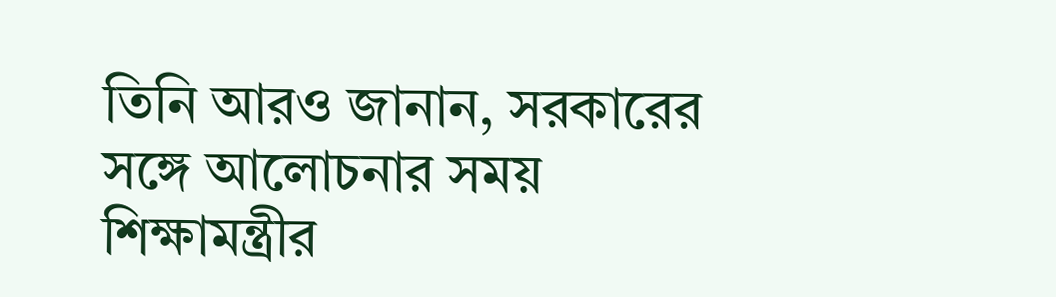তিনি আরও জানান, সরকারের সঙ্গে আলোচনার সময় শিক্ষামন্ত্রীর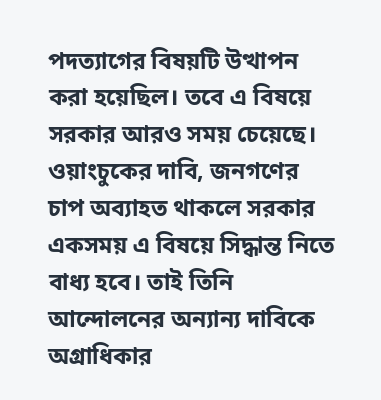পদত্যাগের বিষয়টি উত্থাপন করা হয়েছিল। তবে এ বিষয়ে সরকার আরও সময় চেয়েছে।
ওয়াংচুকের দাবি, জনগণের চাপ অব্যাহত থাকলে সরকার একসময় এ বিষয়ে সিদ্ধান্ত নিতে বাধ্য হবে। তাই তিনি আন্দোলনের অন্যান্য দাবিকে অগ্রাধিকার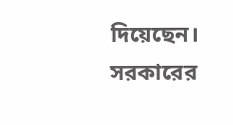দিয়েছেন।
সরকারের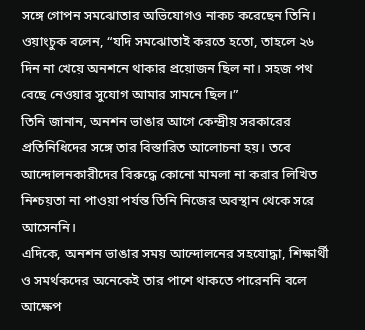সঙ্গে গোপন সমঝোতার অভিযোগও নাকচ করেছেন তিনি। ওয়াংচুক বলেন, “যদি সমঝোতাই করতে হতো, তাহলে ২৬ দিন না খেয়ে অনশনে থাকার প্রয়োজন ছিল না। সহজ পথ বেছে নেওয়ার সুযোগ আমার সামনে ছিল।”
তিনি জানান, অনশন ভাঙার আগে কেন্দ্রীয় সরকারের প্রতিনিধিদের সঙ্গে তার বিস্তারিত আলোচনা হয়। তবে আন্দোলনকারীদের বিরুদ্ধে কোনো মামলা না করার লিখিত নিশ্চয়তা না পাওয়া পর্যন্ত তিনি নিজের অবস্থান থেকে সরে আসেননি।
এদিকে, অনশন ভাঙার সময় আন্দোলনের সহযোদ্ধা, শিক্ষার্থী ও সমর্থকদের অনেকেই তার পাশে থাকতে পারেননি বলে আক্ষেপ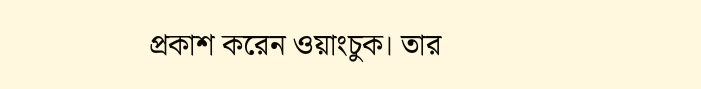প্রকাশ করেন ওয়াংচুক। তার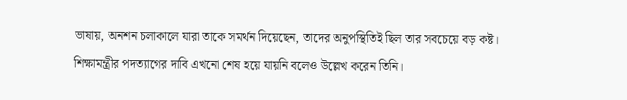ভাষায়, অনশন চলাকালে যারা তাকে সমর্থন দিয়েছেন, তাদের অনুপস্থিতিই ছিল তার সবচেয়ে বড় কষ্ট।
শিক্ষামন্ত্রীর পদত্যাগের দাবি এখনো শেষ হয়ে যায়নি বলেও উল্লেখ করেন তিনি।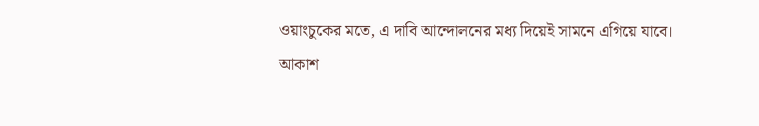ওয়াংচুকের মতে, এ দাবি আন্দোলনের মধ্য দিয়েই সামনে এগিয়ে যাবে।
আকাশ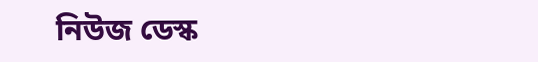নিউজ ডেস্ক